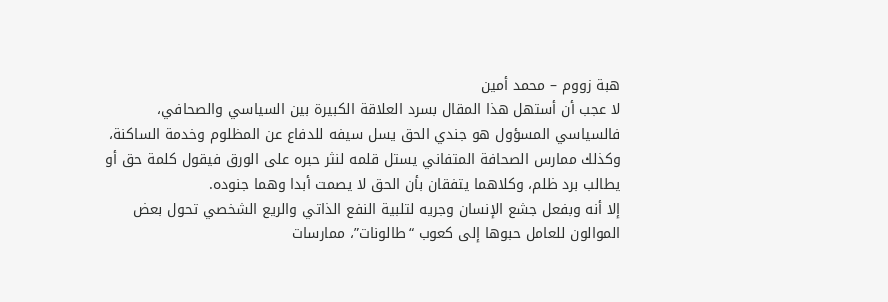هبة زووم – محمد أمين
لا عجب أن أستهل هذا المقال بسرد العلاقة الكبيرة بين السياسي والصحافي، فالسياسي المسؤول هو جندي الحق يسل سيفه للدفاع عن المظلوم وخدمة الساكنة، وكذلك ممارس الصحافة المتفاني يستل قلمه لنثر حبره على الورق فيقول كلمة حق أو يطالب برد ظلم، وكلاهما يتفقان بأن الحق لا يصمت أبدا وهما جنوده.
إلا أنه وبفعل جشع الإنسان وجريه لتلبية النفع الذاتي والريع الشخصي تحول بعض الموالون للعامل حبوها إلى كعوب “طالونات”، ممارسات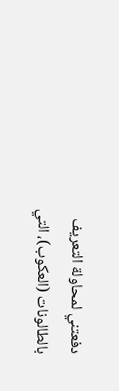دفعتني لمحاولة التعريف بالطالونات (العكوب)، التي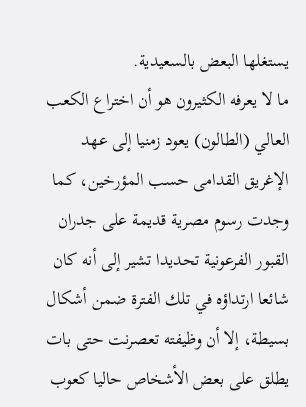يستغلها البعض بالسعيدية.
ما لا يعرفه الكثيرون هو أن اختراع الكعب العالي (الطالون) يعود زمنيا إلى عهد الإغريق القدامى حسب المؤرخين، كما وجدت رسوم مصرية قديمة على جدران القبور الفرعونية تحديدا تشير إلى أنه كان شائعا ارتداؤه في تلك الفترة ضمن أشكال بسيطة، إلا أن وظيفته تعصرنت حتى بات يطلق على بعض الأشخاص حاليا كعوب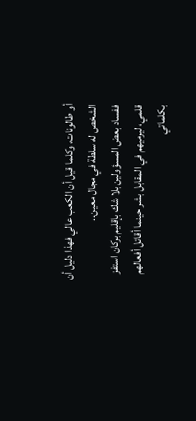أو طالونات، وكلما قيل أن الكعب عالي فهذا دليل أن الشخص له سلطة في مجال معين..
ففساد بعض المسؤولين بلا شك بإقليم بركان استفز قلمي، ليرميهم في المقابل بشر حينما أقاتل أفعالهم بكلماتي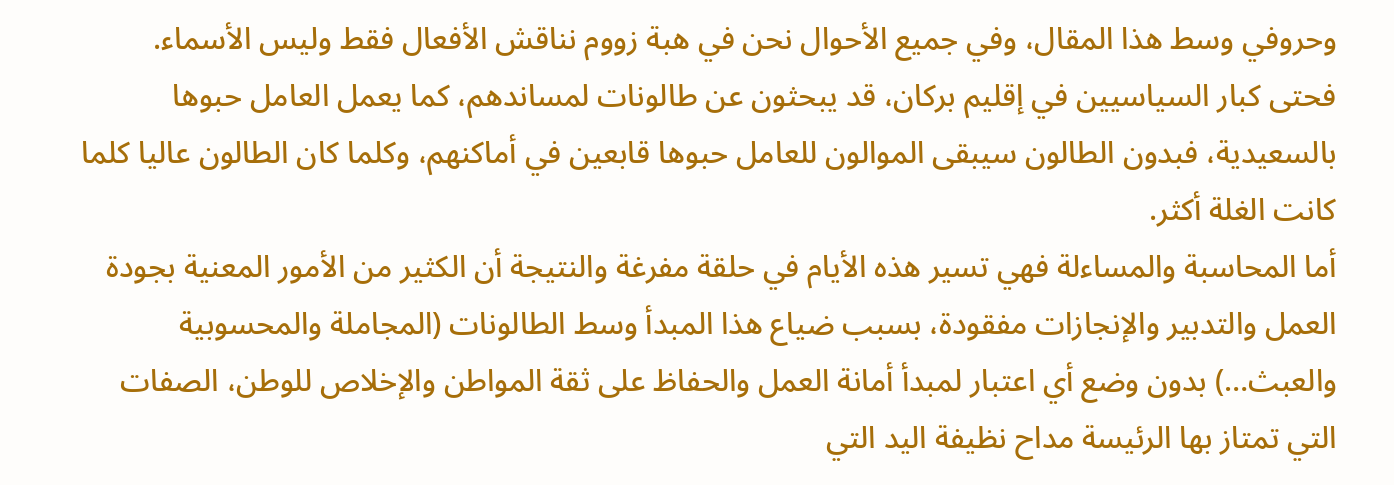وحروفي وسط هذا المقال، وفي جميع الأحوال نحن في هبة زووم نناقش الأفعال فقط وليس الأسماء.
فحتى كبار السياسيين في إقليم بركان، قد يبحثون عن طالونات لمساندهم، كما يعمل العامل حبوها بالسعيدية، فبدون الطالون سيبقى الموالون للعامل حبوها قابعين في أماكنهم، وكلما كان الطالون عاليا كلما كانت الغلة أكثر.
أما المحاسبة والمساءلة فهي تسير هذه الأيام في حلقة مفرغة والنتيجة أن الكثير من الأمور المعنية بجودة العمل والتدبير والإنجازات مفقودة، بسبب ضياع هذا المبدأ وسط الطالونات (المجاملة والمحسوبية والعبث…) بدون وضع أي اعتبار لمبدأ أمانة العمل والحفاظ على ثقة المواطن والإخلاص للوطن، الصفات التي تمتاز بها الرئيسة مداح نظيفة اليد التي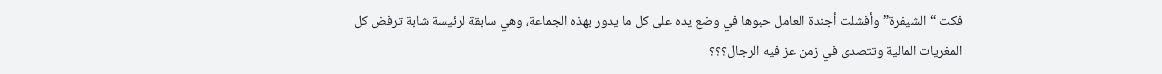فكت “الشيفرة” وأفشلت أجندة العامل حبوها في وضع يده على كل ما يدور بهذه الجماعة، وهي سابقة لرئيسة شابة ترفض كل المغريات المالية وتتصدى في زمن عز فيه الرجال؟؟؟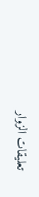تعليقات الزوار